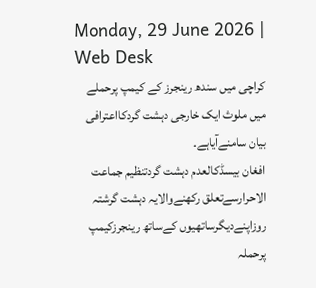Monday, 29 June 2026 | Web Desk
کراچی میں سندھ رینجرز کے کیمپ پرحملے میں ملوث ایک خارجی دہشت گردکااعترافی بیان سامنےآیاہے۔
افغان بیسڈکالعدم دہشت گردتنظیم جماعت الاحرارسےتعلق رکھنےوالایہ دہشت گرشتہ روزاپنےدیگرساتھیوں کےساتھ رینجرزکیمپ پرحملہ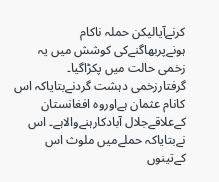کرنےآیالیکن حملہ ناکام ہونےپربھاگنےکی کوشش میں یہ زخمی حالت میں پکڑاگیا۔
گرفتارزخمی دہشت گردنےبتایاکہ اس کانام عثمان ہےاوروہ افغانستان کےعلاقےجلال آبادکارہنےوالاہے۔ اس نےبتایاکہ حملےمیں ملوث اس کےتینوں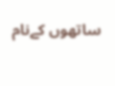ساتھوں کےنام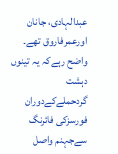عبدالہادی، جانان اورعمرفاروق تھے۔ واضح رہےکہ یہ تینوں دہشت گردحملےکےدوران فورسزکی فائرنگ سےجہنم واصل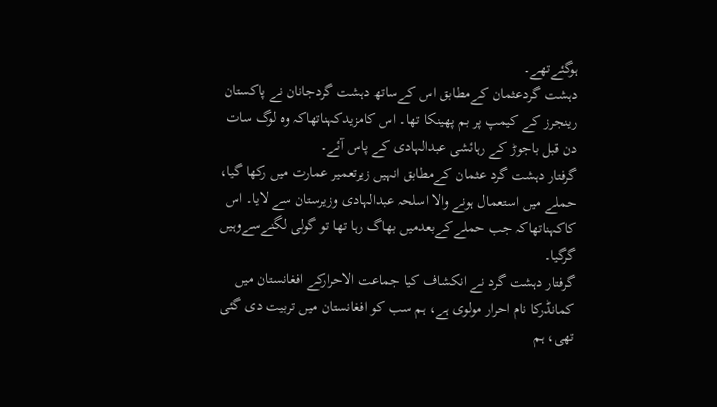ہوگئےتھے۔
دہشت گردعثمان کےمطابق اس کےساتھ دہشت گردجانان نے پاکستان رینجرز کے کیمپ پر بم پھینکا تھا۔ اس کامزیدکہناتھاکہ وہ لوگ سات دن قبل باجوڑ کے رہائشی عبدالہادی کے پاس آئے۔
گرفتار دہشت گرد عثمان کےمطابق انہیں زیرتعمیر عمارت میں رکھا گیا، حملے میں استعمال ہونے والا اسلحہ عبدالہادی وزیرستان سے لایا۔ اس کاکہناتھاکہ جب حملےکےبعدمیں بھاگ رہا تھا تو گولی لگنےسےوہیں گرگیا۔
گرفتار دہشت گرد نے انکشاف کیا جماعت الاحرارکے افغانستان میں کمانڈرکا نام احرار مولوی ہے، ہم سب کو افغانستان میں تربیت دی گئی تھی، ہم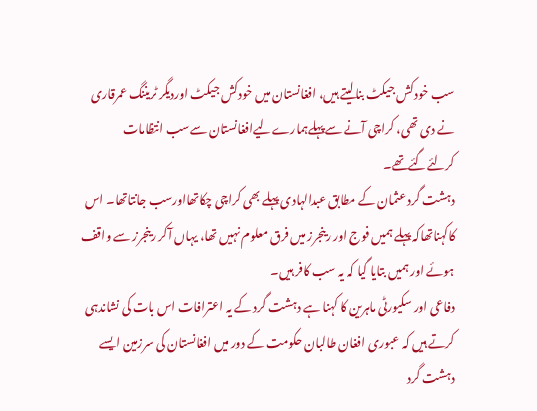سب خودکش جیکٹ بنالیتے ہیں، افغانستان میں خودکش جیکٹ اوردیگر ٹریننگ عمرقاری نے دی تھی، کراچی آنے سےپہلےہمارےلیےافغانستان سےسب انتظامات کرلئےگئےتھے۔
دہشت گرد عثمان کے مطابق عبدالہادی پہلے بھی کراچی چکاتھااورسب جانتاتھا۔ اس کاکہناتھاکہ پہلے ہمیں فوج اور رینجرز میں فرق معلوم نہیں تھا، یہاں آکر رینجرز سے واقف ہوئے اور ہمیں بتایا گیا کہ یہ سب کافر ہیں۔
دفاعی اور سکیورٹی ماہرین کا کہنا ہے دہشت گرد کے یہ اعترافات اس بات کی نشاندہی کرتے ہیں کہ عبوری افغان طالبان حکومت کے دور میں افغانستان کی سرزمین ایسے دہشت گرد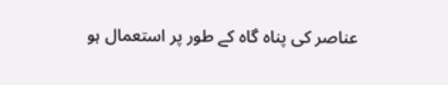عناصر کی پناہ گاہ کے طور پر استعمال ہو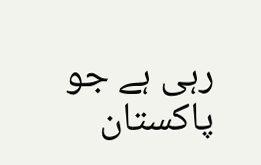رہی ہے جو پاکستان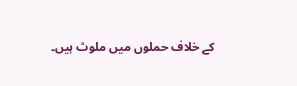کے خلاف حملوں میں ملوث ہیں۔